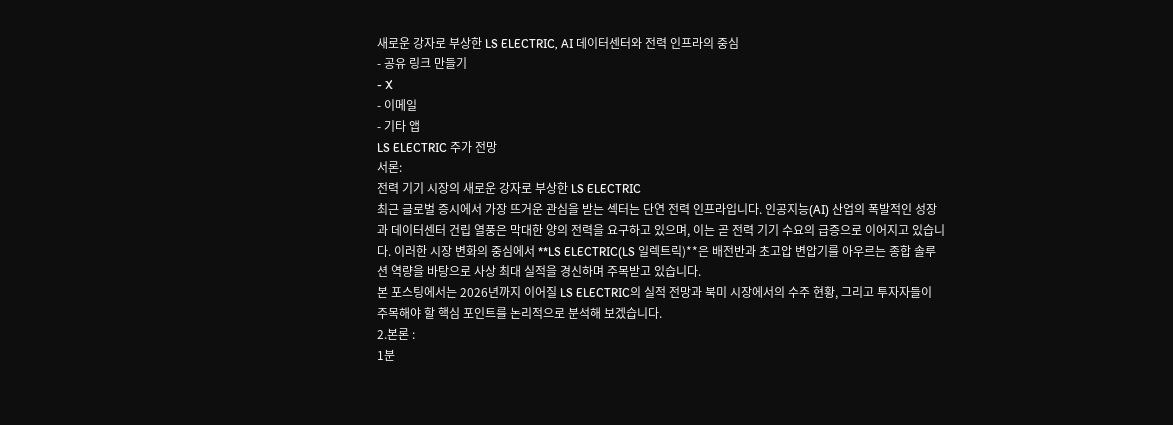새로운 강자로 부상한 LS ELECTRIC, AI 데이터센터와 전력 인프라의 중심
- 공유 링크 만들기
- X
- 이메일
- 기타 앱
LS ELECTRIC 주가 전망
서론:
전력 기기 시장의 새로운 강자로 부상한 LS ELECTRIC
최근 글로벌 증시에서 가장 뜨거운 관심을 받는 섹터는 단연 전력 인프라입니다. 인공지능(AI) 산업의 폭발적인 성장과 데이터센터 건립 열풍은 막대한 양의 전력을 요구하고 있으며, 이는 곧 전력 기기 수요의 급증으로 이어지고 있습니다. 이러한 시장 변화의 중심에서 **LS ELECTRIC(LS 일렉트릭)**은 배전반과 초고압 변압기를 아우르는 종합 솔루션 역량을 바탕으로 사상 최대 실적을 경신하며 주목받고 있습니다.
본 포스팅에서는 2026년까지 이어질 LS ELECTRIC의 실적 전망과 북미 시장에서의 수주 현황, 그리고 투자자들이 주목해야 할 핵심 포인트를 논리적으로 분석해 보겠습니다.
2.본론 :
1분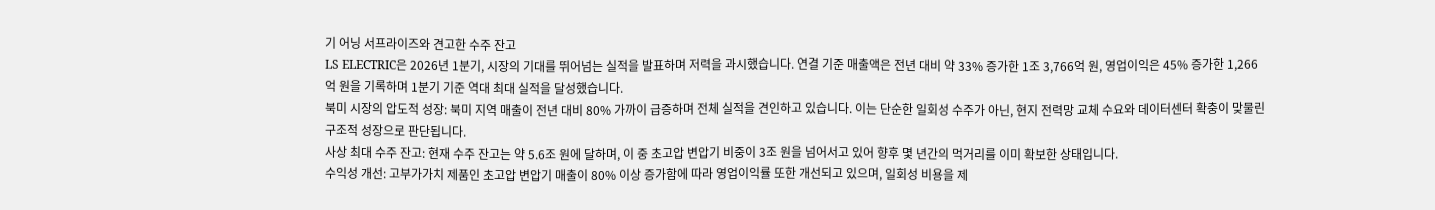기 어닝 서프라이즈와 견고한 수주 잔고
LS ELECTRIC은 2026년 1분기, 시장의 기대를 뛰어넘는 실적을 발표하며 저력을 과시했습니다. 연결 기준 매출액은 전년 대비 약 33% 증가한 1조 3,766억 원, 영업이익은 45% 증가한 1,266억 원을 기록하며 1분기 기준 역대 최대 실적을 달성했습니다.
북미 시장의 압도적 성장: 북미 지역 매출이 전년 대비 80% 가까이 급증하며 전체 실적을 견인하고 있습니다. 이는 단순한 일회성 수주가 아닌, 현지 전력망 교체 수요와 데이터센터 확충이 맞물린 구조적 성장으로 판단됩니다.
사상 최대 수주 잔고: 현재 수주 잔고는 약 5.6조 원에 달하며, 이 중 초고압 변압기 비중이 3조 원을 넘어서고 있어 향후 몇 년간의 먹거리를 이미 확보한 상태입니다.
수익성 개선: 고부가가치 제품인 초고압 변압기 매출이 80% 이상 증가함에 따라 영업이익률 또한 개선되고 있으며, 일회성 비용을 제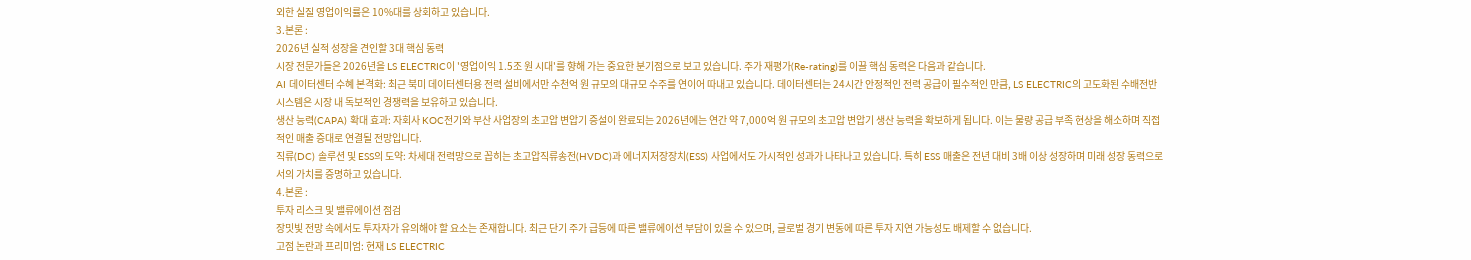외한 실질 영업이익률은 10%대를 상회하고 있습니다.
3.본론 :
2026년 실적 성장을 견인할 3대 핵심 동력
시장 전문가들은 2026년을 LS ELECTRIC이 '영업이익 1.5조 원 시대'를 향해 가는 중요한 분기점으로 보고 있습니다. 주가 재평가(Re-rating)를 이끌 핵심 동력은 다음과 같습니다.
AI 데이터센터 수혜 본격화: 최근 북미 데이터센터용 전력 설비에서만 수천억 원 규모의 대규모 수주를 연이어 따내고 있습니다. 데이터센터는 24시간 안정적인 전력 공급이 필수적인 만큼, LS ELECTRIC의 고도화된 수배전반 시스템은 시장 내 독보적인 경쟁력을 보유하고 있습니다.
생산 능력(CAPA) 확대 효과: 자회사 KOC전기와 부산 사업장의 초고압 변압기 증설이 완료되는 2026년에는 연간 약 7,000억 원 규모의 초고압 변압기 생산 능력을 확보하게 됩니다. 이는 물량 공급 부족 현상을 해소하며 직접적인 매출 증대로 연결될 전망입니다.
직류(DC) 솔루션 및 ESS의 도약: 차세대 전력망으로 꼽히는 초고압직류송전(HVDC)과 에너지저장장치(ESS) 사업에서도 가시적인 성과가 나타나고 있습니다. 특히 ESS 매출은 전년 대비 3배 이상 성장하며 미래 성장 동력으로서의 가치를 증명하고 있습니다.
4.본론 :
투자 리스크 및 밸류에이션 점검
장밋빛 전망 속에서도 투자자가 유의해야 할 요소는 존재합니다. 최근 단기 주가 급등에 따른 밸류에이션 부담이 있을 수 있으며, 글로벌 경기 변동에 따른 투자 지연 가능성도 배제할 수 없습니다.
고점 논란과 프리미엄: 현재 LS ELECTRIC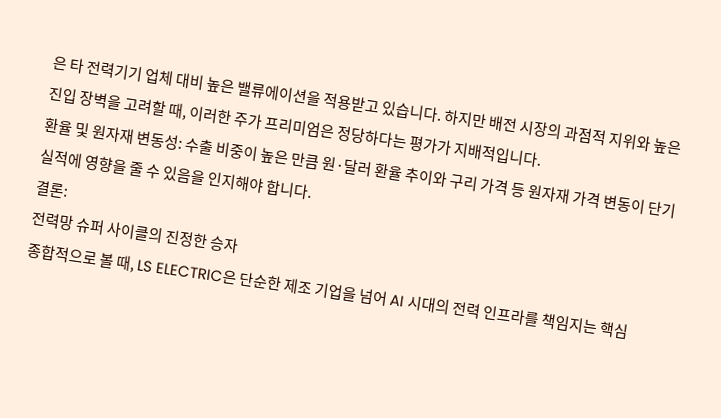은 타 전력기기 업체 대비 높은 밸류에이션을 적용받고 있습니다. 하지만 배전 시장의 과점적 지위와 높은 진입 장벽을 고려할 때, 이러한 주가 프리미엄은 정당하다는 평가가 지배적입니다.
환율 및 원자재 변동성: 수출 비중이 높은 만큼 원·달러 환율 추이와 구리 가격 등 원자재 가격 변동이 단기 실적에 영향을 줄 수 있음을 인지해야 합니다.
결론:
전력망 슈퍼 사이클의 진정한 승자
종합적으로 볼 때, LS ELECTRIC은 단순한 제조 기업을 넘어 AI 시대의 전력 인프라를 책임지는 핵심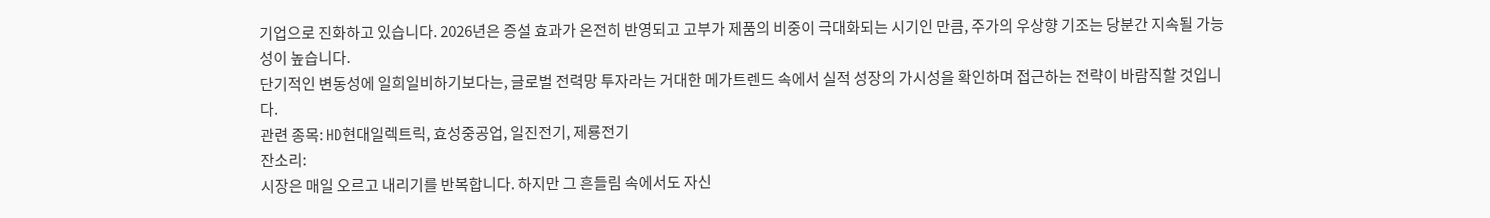기업으로 진화하고 있습니다. 2026년은 증설 효과가 온전히 반영되고 고부가 제품의 비중이 극대화되는 시기인 만큼, 주가의 우상향 기조는 당분간 지속될 가능성이 높습니다.
단기적인 변동성에 일희일비하기보다는, 글로벌 전력망 투자라는 거대한 메가트렌드 속에서 실적 성장의 가시성을 확인하며 접근하는 전략이 바람직할 것입니다.
관련 종목: HD현대일렉트릭, 효성중공업, 일진전기, 제룡전기
잔소리:
시장은 매일 오르고 내리기를 반복합니다. 하지만 그 흔들림 속에서도 자신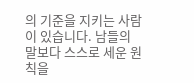의 기준을 지키는 사람이 있습니다. 남들의 말보다 스스로 세운 원칙을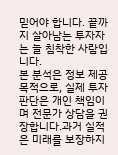믿어야 합니다. 끝까지 살아남는 투자자는 늘 침착한 사람입니다.
본 분석은 정보 제공 목적으로, 실제 투자 판단은 개인 책임이며 전문가 상담을 권장합니다.과거 실적은 미래를 보장하지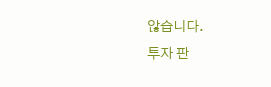않습니다.
투자 판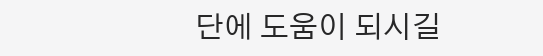단에 도움이 되시길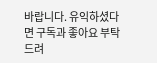바랍니다. 유익하셨다면 구독과 좋아요 부탁드려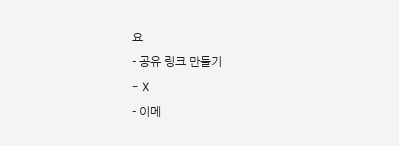요
- 공유 링크 만들기
- X
- 이메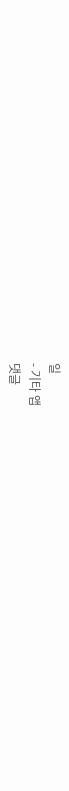일
- 기타 앱
댓글